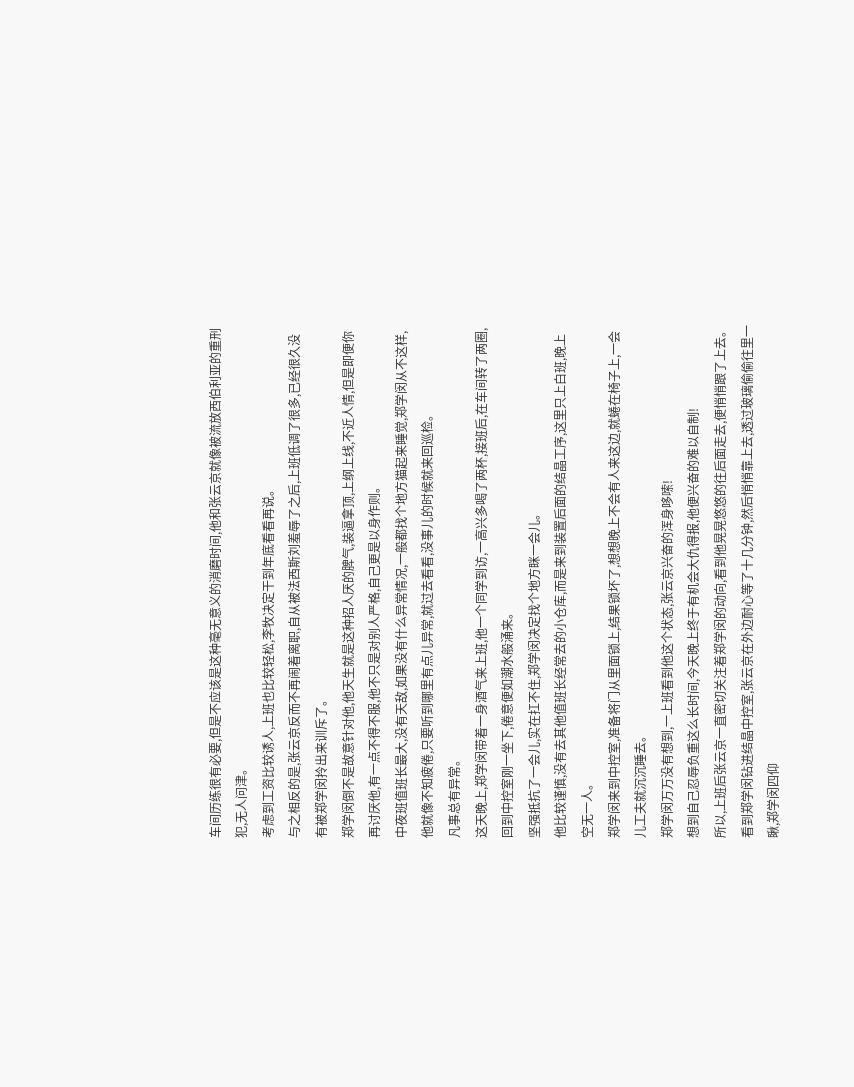车间历练很有必要,但是不应该是这种毫无意义的消磨时间,他和张云京就像被流放西伯利亚的重刑犯,无人问津。
考虑到工资比较诱人,上班也比较轻松,李牧决定干到年底看看再说。
与之相反的是,张云京反而不再闹着离职,自从被法西斯刘羞辱了之后,上班低调了很多,已经很久没有被郑学闵拎出来训斥了。
郑学闵倒不是故意针对他,他天生就是这种招人厌的脾气,装逼拿顶,上纲上线,不近人情,但是即便你再讨厌他,有一点不得不服,他不只是对别人严格,自己更是以身作则。
中夜班值班长最大,没有天敌,如果没有什么异常情况,一般都找个地方猫起来睡觉,郑学闵从不这样,他就像不知疲倦,只要听到哪里有点儿异常,就过去看看,没事儿的时候就来回巡检。
凡事总有异常。
这天晚上,郑学闵带着一身酒气来上班,他一个同学到访,一高兴多喝了两杯,接班后,在车间转了两圈,回到中控室刚一坐下,倦意便如潮水般涌来。
坚强抵抗了一会儿,实在扛不住,郑学闵决定找个地方眯一会儿。
他比较谨慎,没有去其他值班长经常去的小仓库,而是来到装置后面的结晶工序,这里只上白班,晚上空无一人。
郑学闵来到中控室,准备将门从里面锁上,结果锁坏了,想想晚上不会有人来这边,就蜷在椅子上,一会儿工夫就沉沉睡去。
郑学闵万万没有想到,一上班看到他这个状态,张云京兴奋的浑身哆嗦!
想到自己忍辱负重这么长时间,今天晚上终于有机会大仇得报,他便兴奋的难以自制!
所以,上班后张云京一直密切关注着郑学闵的动向,看到他晃晃悠悠的往后面走去,便悄悄跟了上去。
看到郑学闵钻进结晶中控室,张云京在外边耐心等了十几分钟,然后悄悄靠上去,透过玻璃偷偷往里一瞅,郑学闵四仰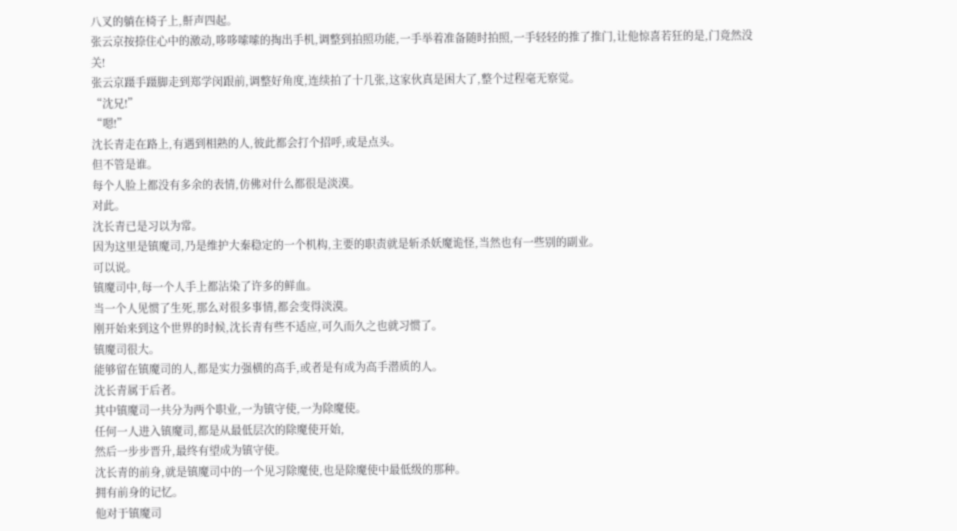八叉的躺在椅子上,鼾声四起。
张云京按捺住心中的激动,哆哆嗦嗦的掏出手机,调整到拍照功能,一手举着准备随时拍照,一手轻轻的推了推门,让他惊喜若狂的是,门竟然没关!
张云京蹑手蹑脚走到郑学闵跟前,调整好角度,连续拍了十几张,这家伙真是困大了,整个过程毫无察觉。
“沈兄!”
“嗯!”
沈长青走在路上,有遇到相熟的人,彼此都会打个招呼,或是点头。
但不管是谁。
每个人脸上都没有多余的表情,仿佛对什么都很是淡漠。
对此。
沈长青已是习以为常。
因为这里是镇魔司,乃是维护大秦稳定的一个机构,主要的职责就是斩杀妖魔诡怪,当然也有一些别的副业。
可以说。
镇魔司中,每一个人手上都沾染了许多的鲜血。
当一个人见惯了生死,那么对很多事情,都会变得淡漠。
刚开始来到这个世界的时候,沈长青有些不适应,可久而久之也就习惯了。
镇魔司很大。
能够留在镇魔司的人,都是实力强横的高手,或者是有成为高手潜质的人。
沈长青属于后者。
其中镇魔司一共分为两个职业,一为镇守使,一为除魔使。
任何一人进入镇魔司,都是从最低层次的除魔使开始,
然后一步步晋升,最终有望成为镇守使。
沈长青的前身,就是镇魔司中的一个见习除魔使,也是除魔使中最低级的那种。
拥有前身的记忆。
他对于镇魔司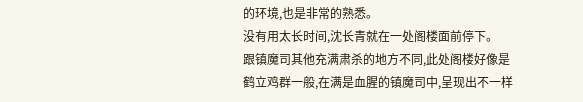的环境,也是非常的熟悉。
没有用太长时间,沈长青就在一处阁楼面前停下。
跟镇魔司其他充满肃杀的地方不同,此处阁楼好像是鹤立鸡群一般,在满是血腥的镇魔司中,呈现出不一样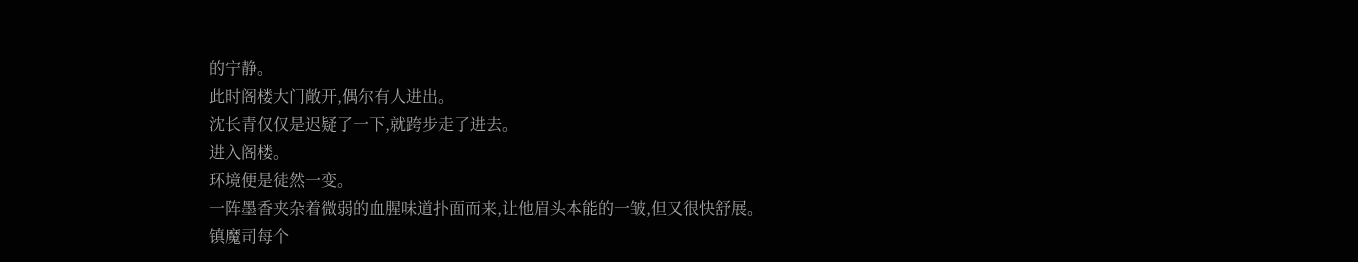的宁静。
此时阁楼大门敞开,偶尔有人进出。
沈长青仅仅是迟疑了一下,就跨步走了进去。
进入阁楼。
环境便是徒然一变。
一阵墨香夹杂着微弱的血腥味道扑面而来,让他眉头本能的一皱,但又很快舒展。
镇魔司每个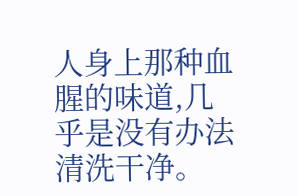人身上那种血腥的味道,几乎是没有办法清洗干净。